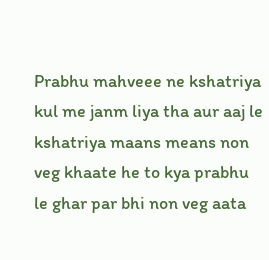Prabhu mahveee ne kshatriya kul me janm liya tha aur aaj le kshatriya maans means non veg khaate he to kya prabhu le ghar par bhi non veg aata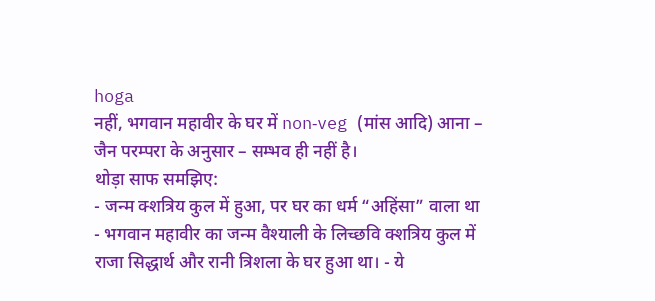hoga
नहीं, भगवान महावीर के घर में non‑veg (मांस आदि) आना – जैन परम्परा के अनुसार – सम्भव ही नहीं है।
थोड़ा साफ समझिए:
- जन्म क्शत्रिय कुल में हुआ, पर घर का धर्म “अहिंसा” वाला था
- भगवान महावीर का जन्म वैश्याली के लिच्छवि क्शत्रिय कुल में राजा सिद्धार्थ और रानी त्रिशला के घर हुआ था। - ये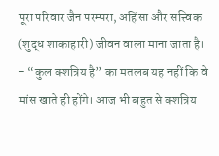पूरा परिवार जैन परम्परा, अहिंसा और सत्त्विक (शुद्ध शाकाहारी) जीवन वाला माना जाता है। - “कुल क्शत्रिय है” का मतलब यह नहीं कि वे मांस खाते ही होंगे। आज भी बहुत से क्शत्रिय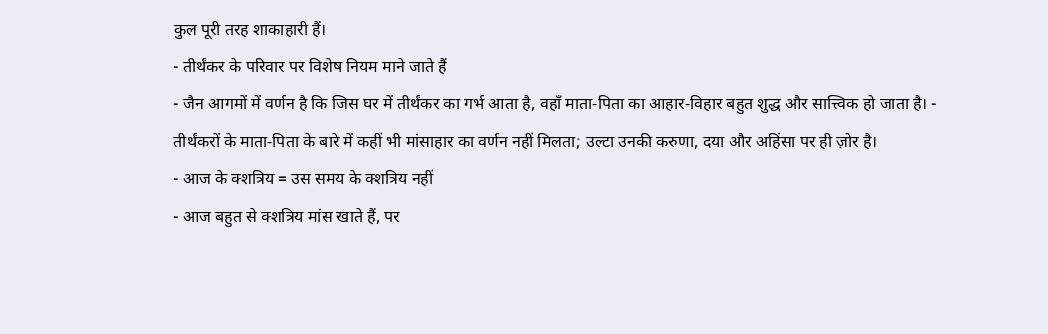कुल पूरी तरह शाकाहारी हैं।
- तीर्थंकर के परिवार पर विशेष नियम माने जाते हैं
- जैन आगमों में वर्णन है कि जिस घर में तीर्थंकर का गर्भ आता है, वहाँ माता‑पिता का आहार‑विहार बहुत शुद्ध और सात्त्विक हो जाता है। - तीर्थंकरों के माता‑पिता के बारे में कहीं भी मांसाहार का वर्णन नहीं मिलता; उल्टा उनकी करुणा, दया और अहिंसा पर ही ज़ोर है।
- आज के क्शत्रिय = उस समय के क्शत्रिय नहीं
- आज बहुत से क्शत्रिय मांस खाते हैं, पर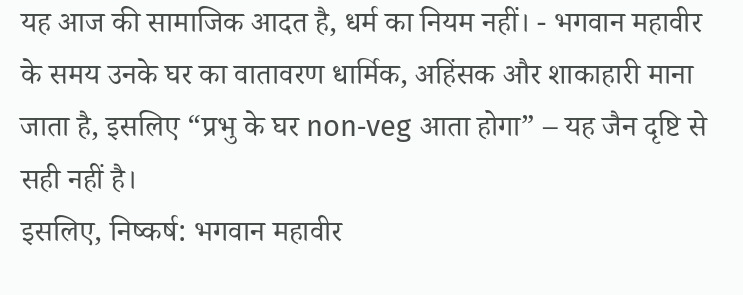यह आज की सामाजिक आदत है, धर्म का नियम नहीं। - भगवान महावीर के समय उनके घर का वातावरण धार्मिक, अहिंसक और शाकाहारी माना जाता है, इसलिए “प्रभु के घर non‑veg आता होगा” – यह जैन दृष्टि से सही नहीं है।
इसलिए, निष्कर्ष: भगवान महावीर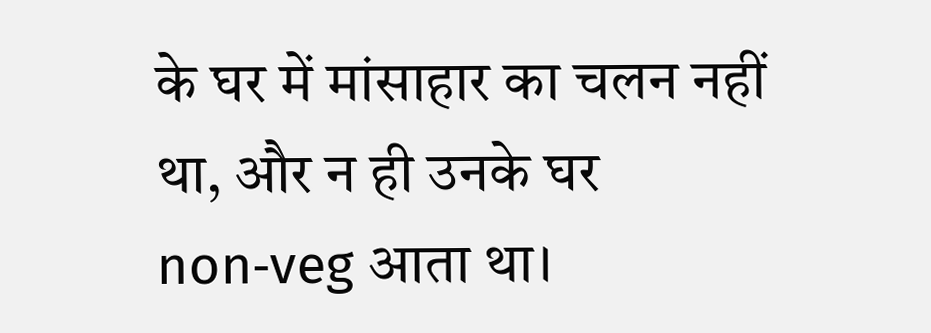के घर में मांसाहार का चलन नहीं था, और न ही उनके घर non‑veg आता था।